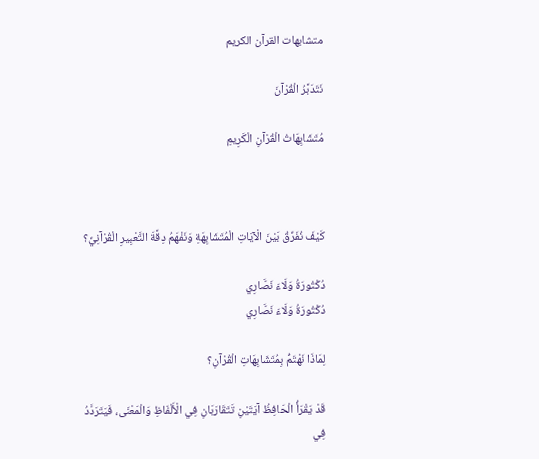متشابهات القرآن الكريم

نَتَدَبَّرُ الْقُرْآنَ

مُتَشَابِهَاتُ الْقُرْآنِ الْكَرِيمِ



كَيْفَ نُفَرِّقُ بَيْنَ الْآيَاتِ الْمُتَشَابِهَةِ وَنَفْهَمُ دِقَّةَ التَّعْبِيرِ الْقُرْآنِيِّ؟

دُكْتُورَةُ وَلَاءَ نَصَّارِي
دُكْتُورَةُ وَلَاءَ نَصَّارِي

لِمَاذَا نَهْتَمُّ بِمُتَشَابِهَاتِ الْقُرْآنِ؟

قَدْ يَقْرَأُ الْحَافِظُ آيَتَيْنِ تَتَقَارَبَانِ فِي الْأَلْفَاظِ وَالْمَعْنَى، فَيَتَرَدَّدُ فِي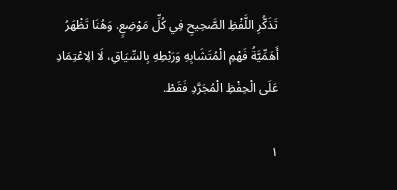تَذَكُّرِ اللَّفْظِ الصَّحِيحِ فِي كُلِّ مَوْضِعٍ. وَهُنَا تَظْهَرُ أَهَمِّيَّةُ فَهْمِ الْمُتَشَابِهِ وَرَبْطِهِ بِالسِّيَاقِ، لَا الِاعْتِمَادِ عَلَى الْحِفْظِ الْمُجَرَّدِ فَقَطْ.

١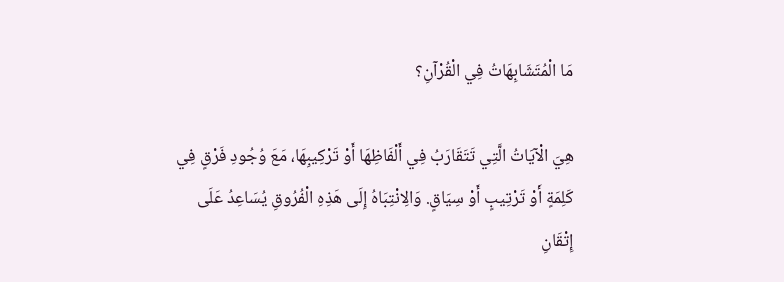مَا الْمُتَشَابِهَاتُ فِي الْقُرْآنِ؟

هِيَ الْآيَاتُ الَّتِي تَتَقَارَبُ فِي أَلْفَاظِهَا أَوْ تَرْكِيبِهَا، مَعَ وُجُودِ فَرْقٍ فِي كَلِمَةٍ أَوْ تَرْتِيبٍ أَوْ سِيَاقٍ. وَالِانْتِبَاهُ إِلَى هَذِهِ الْفُرُوقِ يُسَاعِدُ عَلَى إِتْقَانِ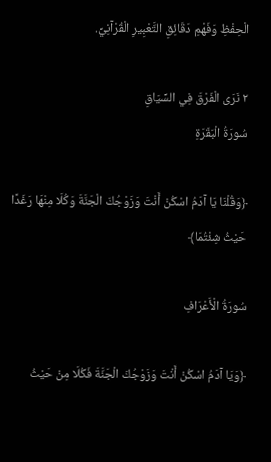الْحِفْظِ وَفَهْمِ دَقَائِقِ التَّعْبِيرِ الْقُرْآنِيِّ.

٢ نَرَى الْفَرْقَ فِي السِّيَاقِ
سُورَةُ الْبَقَرَةِ

﴿وَقُلْنَا يَا آدَمُ اسْكُنْ أَنْتَ وَزَوْجُكَ الْجَنَّةَ وَكُلَا مِنْهَا رَغَدًا حَيْثُ شِئْتُمَا﴾

سُورَةُ الْأَعْرَافِ

﴿وَيَا آدَمُ اسْكُنْ أَنْتَ وَزَوْجُكَ الْجَنَّةَ فَكُلَا مِنْ حَيْثُ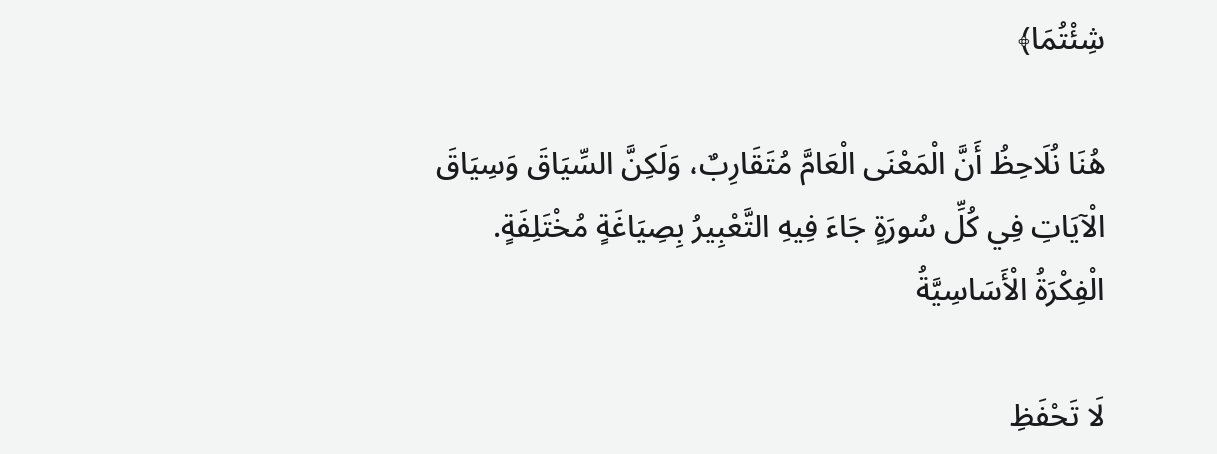شِئْتُمَا﴾

هُنَا نُلَاحِظُ أَنَّ الْمَعْنَى الْعَامَّ مُتَقَارِبٌ، وَلَكِنَّ السِّيَاقَ وَسِيَاقَ الْآيَاتِ فِي كُلِّ سُورَةٍ جَاءَ فِيهِ التَّعْبِيرُ بِصِيَاغَةٍ مُخْتَلِفَةٍ.
الْفِكْرَةُ الْأَسَاسِيَّةُ

لَا تَحْفَظِ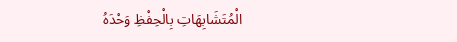الْمُتَشَابِهَاتِ بِالْحِفْظِ وَحْدَهُ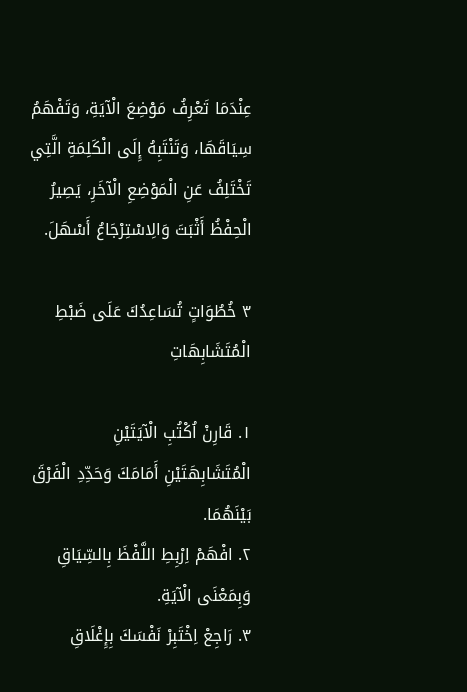عِنْدَمَا تَعْرِفُ مَوْضِعَ الْآيَةِ، وَتَفْهَمُ سِيَاقَهَا، وَتَنْتَبِهُ إِلَى الْكَلِمَةِ الَّتِي تَخْتَلِفُ عَنِ الْمَوْضِعِ الْآخَرِ، يَصِيرُ الْحِفْظُ أَثْبَتَ وَالِاسْتِرْجَاعُ أَسْهَلَ.

٣ خُطُوَاتٍ تُسَاعِدُكَ عَلَى ضَبْطِ الْمُتَشَابِهَاتِ

١. قَارِنْ اُكْتُبِ الْآيَتَيْنِ الْمُتَشَابِهَتَيْنِ أَمَامَكَ وَحَدِّدِ الْفَرْقَ بَيْنَهُمَا.
٢. افْهَمْ اِرْبِطِ اللَّفْظَ بِالسِّيَاقِ وَبِمَعْنَى الْآيَةِ.
٣. رَاجِعْ اِخْتَبِرْ نَفْسَكَ بِإِغْلَاقِ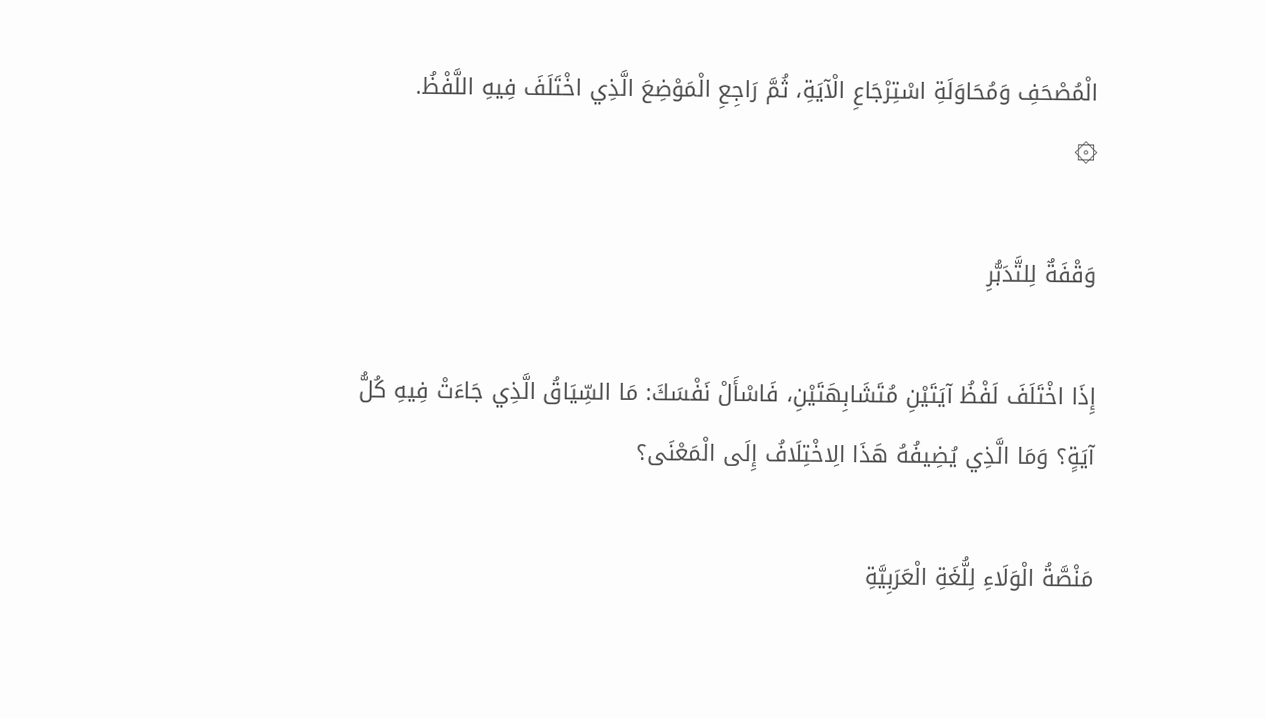الْمُصْحَفِ وَمُحَاوَلَةِ اسْتِرْجَاعِ الْآيَةِ، ثُمَّ رَاجِعِ الْمَوْضِعَ الَّذِي اخْتَلَفَ فِيهِ اللَّفْظُ.
۞

وَقْفَةٌ لِلتَّدَبُّرِ

إِذَا اخْتَلَفَ لَفْظُ آيَتَيْنِ مُتَشَابِهَتَيْنِ، فَاسْأَلْ نَفْسَكَ: مَا السِّيَاقُ الَّذِي جَاءَتْ فِيهِ كُلُّ آيَةٍ؟ وَمَا الَّذِي يُضِيفُهُ هَذَا الِاخْتِلَافُ إِلَى الْمَعْنَى؟

مَنْصَّةُ الْوَلَاءِ لِلُّغَةِ الْعَرَبِيَّةِ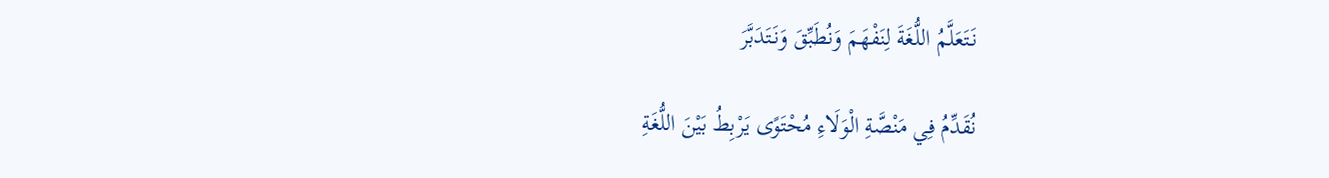نَتَعَلَّمُ اللُّغَةَ لِنَفْهَمَ وَنُطَبِّقَ وَنَتَدَبَّرَ

نُقَدِّمُ فِي مَنْصَّةِ الْوَلَاءِ مُحْتَوًى يَرْبِطُ بَيْنَ اللُّغَةِ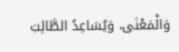وَالْمَعْنَى، وَيُسَاعِدُ الطَّالِبَ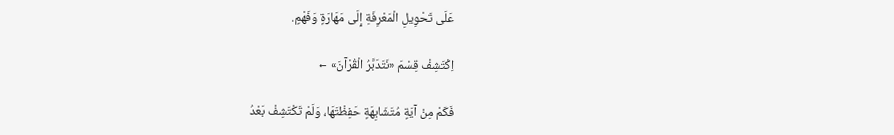عَلَى تَحْوِيلِ الْمَعْرِفَةِ إِلَى مَهَارَةٍ وَفَهْمٍ.

اِكْتَشِفْ قِسْمَ «نَتَدَبَّرُ الْقُرْآنَ» ←

فَكَمْ مِنْ آيَةٍ مُتَشَابِهَةٍ حَفِظْتَهَا، وَلَمْ تَكْتَشِفْ بَعْدُ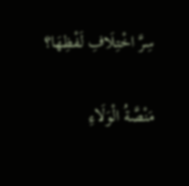سِرَّ اخْتِلَافِ لَفْظِهَا؟

مَنْصَّةُ الْوَلَاءِ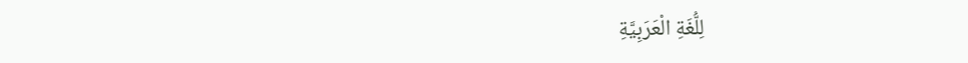لِلُّغَةِ الْعَرَبِيَّةِ